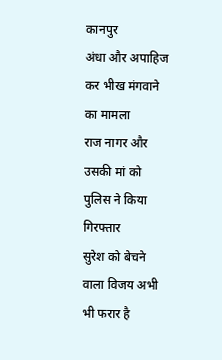कानपुर
अंधा और अपाहिज कर भीख मंगवाने का मामला
राज नागर और उसकी मां को पुलिस ने किया गिरफ्तार
सुरेश को बेचने वाला विजय अभी भी फरार है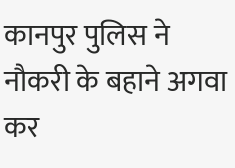कानपुर पुलिस ने नौकरी के बहाने अगवा कर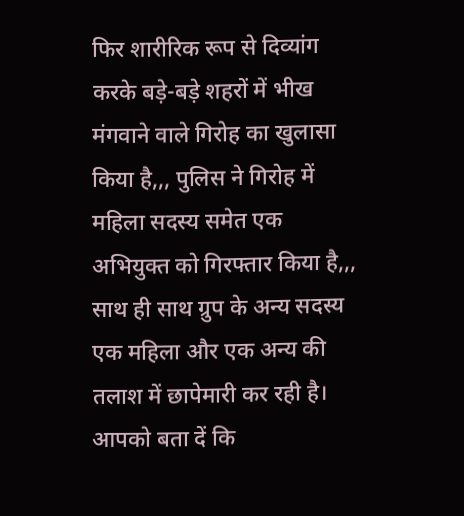फिर शारीरिक रूप से दिव्यांग करके बड़े-बड़े शहरों में भीख मंगवाने वाले गिरोह का खुलासा किया है,,, पुलिस ने गिरोह में महिला सदस्य समेत एक अभियुक्त को गिरफ्तार किया है,,, साथ ही साथ ग्रुप के अन्य सदस्य एक महिला और एक अन्य की तलाश में छापेमारी कर रही है।
आपको बता दें कि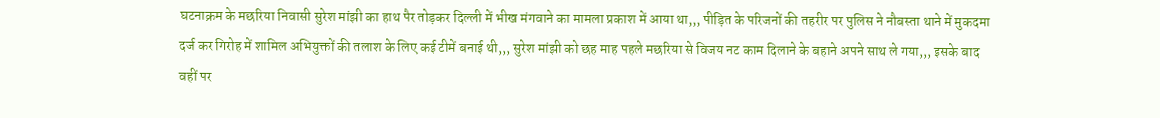घटनाक्रम के मछरिया निवासी सुरेश मांझी का हाथ पैर तोड़कर दिल्ली में भीख मंगवाने का मामला प्रकाश में आया था,,, पीड़ित के परिजनों की तहरीर पर पुलिस ने नौबस्ता थाने में मुकदमा दर्ज कर गिरोह में शामिल अभियुक्तों की तलाश के लिए कई टीमें बनाई थी,,, सुरेश मांझी को छह माह पहले मछरिया से विजय नट काम दिलाने के बहाने अपने साथ ले गया,,, इसके बाद वहीं पर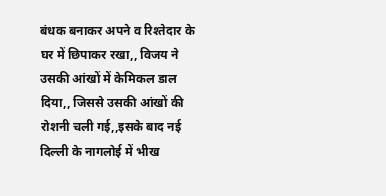बंधक बनाकर अपने व रिश्तेदार के घर में छिपाकर रखा,, विजय ने उसकी आंखों में केमिकल डाल दिया,, जिससे उसकी आंखों की रोशनी चली गई,,इसके बाद नई दिल्ली के नागलोई में भीख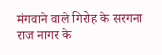मंगवाने वाले गिरोह के सरगना राज नागर के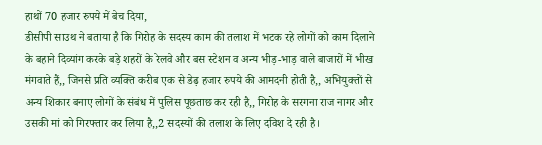हाथों 70 हजार रुपये में बेच दिया,
डीसीपी साउथ ने बताया है कि गिरोह के सदस्य काम की तलाश में भटक रहे लोगों को काम दिलाने के बहाने दिव्यांग करके बड़े शहरों के रेलवे और बस स्टेशन व अन्य भीड़-भाड़ वाले बाजारों में भीख मंगवाते हैं,, जिनसे प्रति व्यक्ति करीब एक से डेढ़ हजार रुपये की आमदनी होती है,, अभियुक्तों से अन्य शिकार बनाए लोगों के संबंध में पुलिस पूछताछ कर रही है,, गिरोह के सरगना राज नागर और उसकी मां को गिरफ्तार कर लिया है,,2 सदस्यों की तलाश के लिए दविश दे रही है।